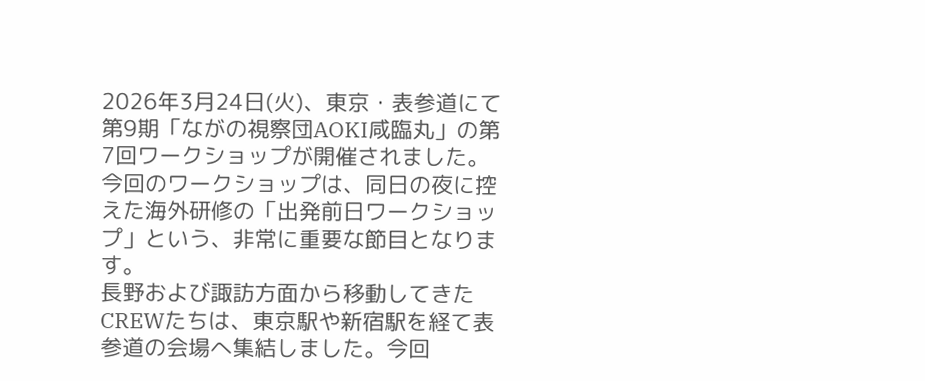2026年3月24日(火)、東京・表参道にて第9期「ながの視察団AOKI咸臨丸」の第7回ワークショップが開催されました。今回のワークショップは、同日の夜に控えた海外研修の「出発前日ワークショップ」という、非常に重要な節目となります。
長野および諏訪方面から移動してきたCREWたちは、東京駅や新宿駅を経て表参道の会場へ集結しました。今回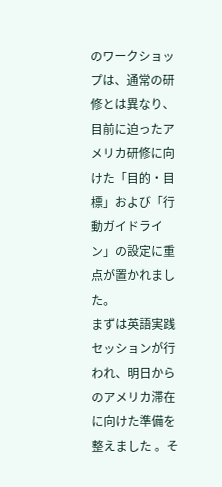のワークショップは、通常の研修とは異なり、目前に迫ったアメリカ研修に向けた「目的・目標」および「行動ガイドライン」の設定に重点が置かれました。
まずは英語実践セッションが行われ、明日からのアメリカ滞在に向けた準備を整えました 。そ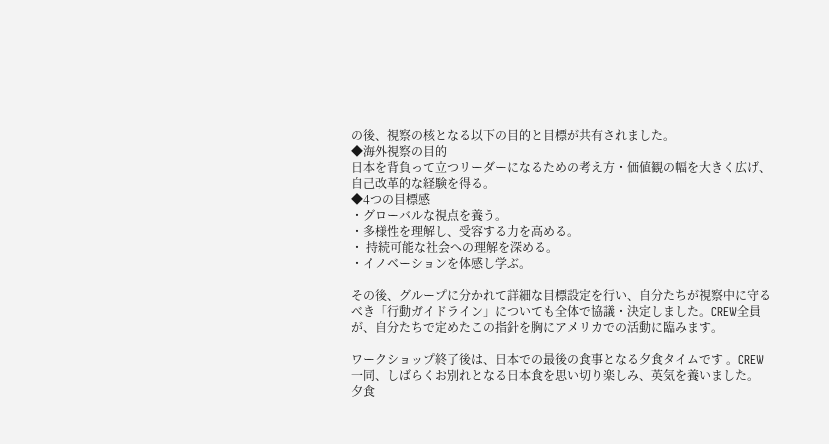の後、視察の核となる以下の目的と目標が共有されました。
◆海外視察の目的
日本を背負って立つリーダーになるための考え方・価値観の幅を大きく広げ、自己改革的な経験を得る。
◆4つの目標感
・グローバルな視点を養う。
・多様性を理解し、受容する力を高める。
・ 持続可能な社会への理解を深める。
・イノベーションを体感し学ぶ。

その後、グループに分かれて詳細な目標設定を行い、自分たちが視察中に守るべき「行動ガイドライン」についても全体で協議・決定しました。CREW全員が、自分たちで定めたこの指針を胸にアメリカでの活動に臨みます。

ワークショップ終了後は、日本での最後の食事となる夕食タイムです 。CREW一同、しばらくお別れとなる日本食を思い切り楽しみ、英気を養いました。
夕食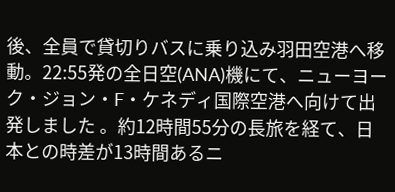後、全員で貸切りバスに乗り込み羽田空港へ移動。22:55発の全日空(ANA)機にて、ニューヨーク・ジョン・F・ケネディ国際空港へ向けて出発しました 。約12時間55分の長旅を経て、日本との時差が13時間あるニ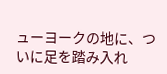ューヨークの地に、ついに足を踏み入れ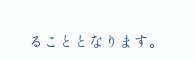ることとなります。